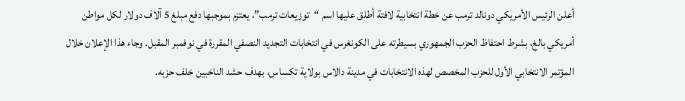أعلن الرئيس الأمريكي دونالد ترمب عن خطة انتخابية لافتة أطلق عليها اسم “توزيعات ترمب”، يعتزم بموجبها دفع مبلغ 5 آلاف دولار لكل مواطن أمريكي بالغ، بشرط احتفاظ الحزب الجمهوري بسيطرته على الكونغرس في انتخابات التجديد النصفي المقررة في نوفمبر المقبل. وجاء هذا الإعلان خلال المؤتمر الانتخابي الأول للحزب المخصص لهذه الانتخابات في مدينة دالاس بولاية تكساس، بهدف حشد الناخبين خلف حزبه.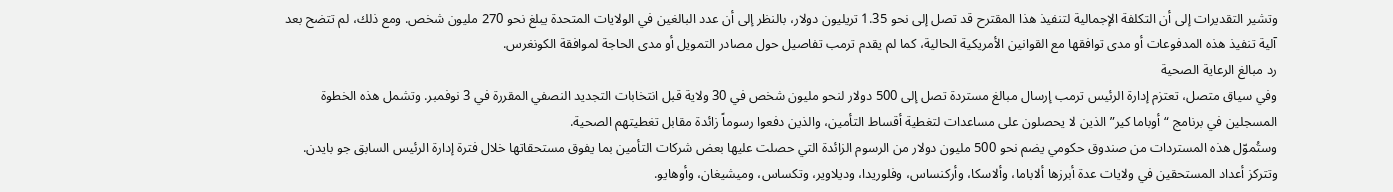وتشير التقديرات إلى أن التكلفة الإجمالية لتنفيذ هذا المقترح قد تصل إلى نحو 1.35 تريليون دولار، بالنظر إلى أن عدد البالغين في الولايات المتحدة يبلغ نحو 270 مليون شخص. ومع ذلك، لم تتضح بعد آلية تنفيذ هذه المدفوعات أو مدى توافقها مع القوانين الأمريكية الحالية، كما لم يقدم ترمب تفاصيل حول مصادر التمويل أو مدى الحاجة لموافقة الكونغرس.
رد مبالغ الرعاية الصحية
وفي سياق متصل، تعتزم إدارة الرئيس ترمب إرسال مبالغ مستردة تصل إلى 500 دولار لنحو مليون شخص في 30 ولاية قبل انتخابات التجديد النصفي المقررة في 3 نوفمبر. وتشمل هذه الخطوة المسجلين في برنامج “أوباما كير” الذين لا يحصلون على مساعدات لتغطية أقساط التأمين، والذين دفعوا رسوماً زائدة مقابل تغطيتهم الصحية.
وستُموّل هذه المستردات من صندوق حكومي يضم نحو 500 مليون دولار من الرسوم الزائدة التي حصلت عليها بعض شركات التأمين بما يفوق مستحقاتها خلال فترة إدارة الرئيس السابق جو بايدن. وتتركز أعداد المستحقين في ولايات عدة أبرزها ألاباما، وألاسكا، وأركنساس، وفلوريدا، وديلاوير، وتكساس، وميشيغان، وأوهايو.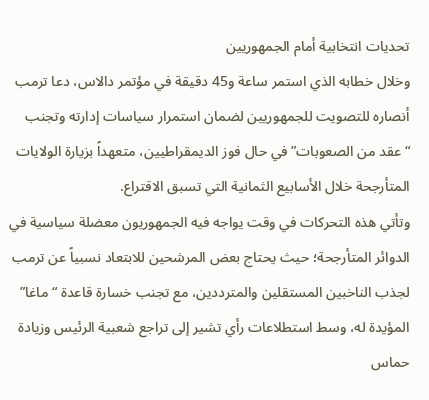تحديات انتخابية أمام الجمهوريين
وخلال خطابه الذي استمر ساعة و45 دقيقة في مؤتمر دالاس، دعا ترمب أنصاره للتصويت للجمهوريين لضمان استمرار سياسات إدارته وتجنب “عقد من الصعوبات” في حال فوز الديمقراطيين، متعهداً بزيارة الولايات المتأرجحة خلال الأسابيع الثمانية التي تسبق الاقتراع.
وتأتي هذه التحركات في وقت يواجه فيه الجمهوريون معضلة سياسية في الدوائر المتأرجحة؛ حيث يحتاج بعض المرشحين للابتعاد نسبياً عن ترمب لجذب الناخبين المستقلين والمترددين، مع تجنب خسارة قاعدة “ماغا” المؤيدة له، وسط استطلاعات رأي تشير إلى تراجع شعبية الرئيس وزيادة حماس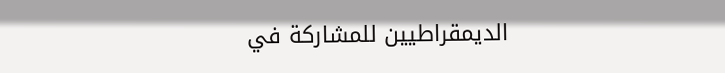الديمقراطيين للمشاركة في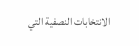الانتخابات النصفية التي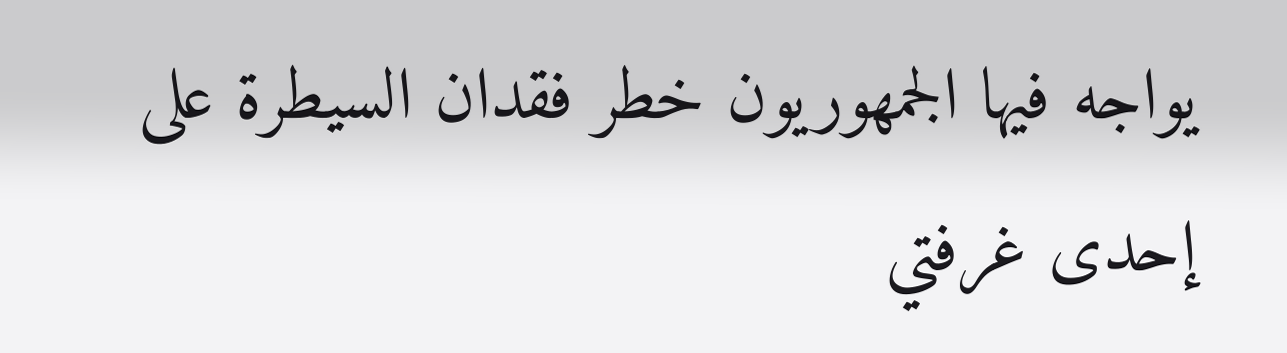يواجه فيها الجمهوريون خطر فقدان السيطرة على إحدى غرفتي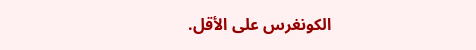الكونغرس على الأقل.